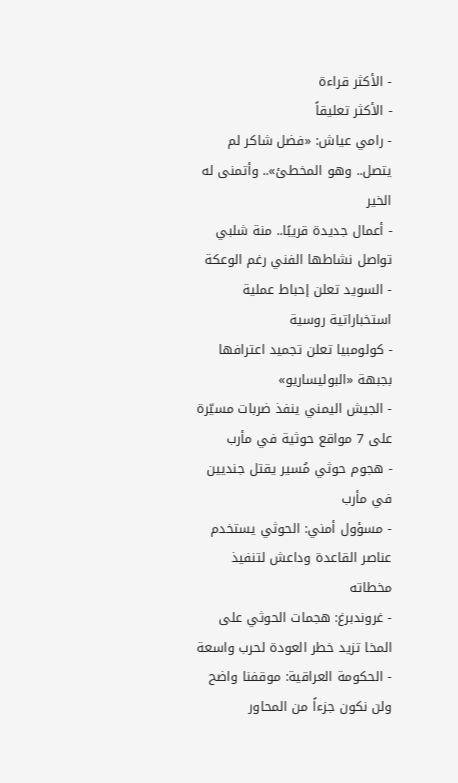- الأكثر قراءة
- الأكثر تعليقاً
- رامي عياش: «فضل شاكر لم يتصل.. وهو المخطئ».. وأتمنى له الخير
- أعمال جديدة قريبًا.. منة شلبي تواصل نشاطها الفني رغم الوعكة
- السويد تعلن إحباط عملية استخباراتية روسية
- كولومبيا تعلن تجميد اعترافها بجبهة «البوليساريو»
- الجيش اليمني ينفذ ضربات مسيّرة على 7 مواقع حوثية في مأرب
- هجوم حوثي مُسير يقتل جنديين في مأرب
- مسؤول أمني: الحوثي يستخدم عناصر القاعدة وداعش لتنفيذ مخطاته
- غروندبرغ: هجمات الحوثي على المخا تزيد خطر العودة لحرب واسعة
- الحكومة العراقية: موقفنا واضح ولن نكون جزءاً من المحاور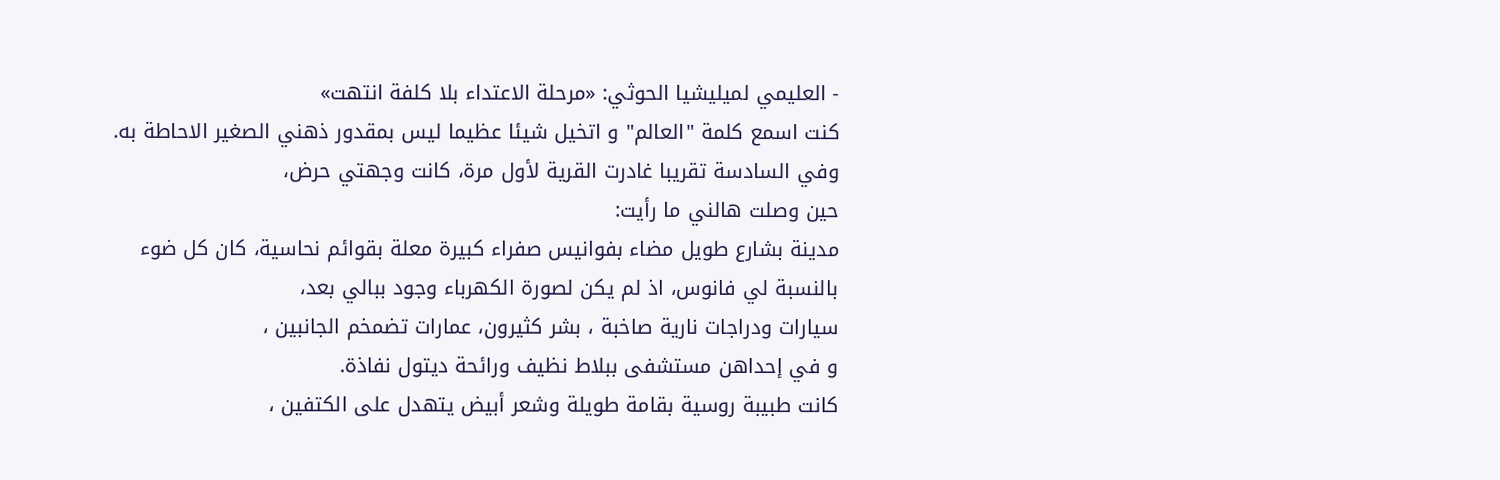- العليمي لميليشيا الحوثي: «مرحلة الاعتداء بلا كلفة انتهت»
كنت اسمع كلمة "العالم" و اتخيل شيئا عظيما ليس بمقدور ذهني الصغير الاحاطة به.
وفي السادسة تقريبا غادرت القرية لأول مرة، كانت وجهتي حرض،
حين وصلت هالني ما رأيت:
مدينة بشارع طويل مضاء بفوانيس صفراء كبيرة معلة بقوائم نحاسية، كان كل ضوء بالنسبة لي فانوس، اذ لم يكن لصورة الكهرباء وجود ببالي بعد،
سيارات ودراجات نارية صاخبة ، بشر كثيرون، عمارات تضمخم الجانبين ،
و في إحداهن مستشفى ببلاط نظيف ورائحة ديتول نفاذة.
كانت طبيبة روسية بقامة طويلة وشعر أبيض يتهدل على الكتفين ،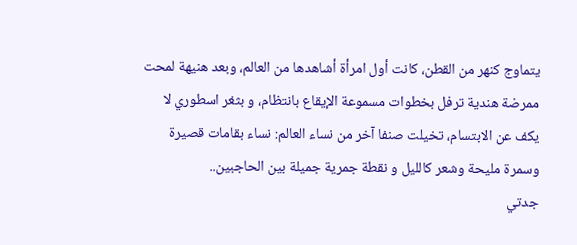يتماوج كنهر من القطن، كانت أول امرأة أشاهدها من العالم، وبعد هنيهة لمحت ممرضة هندية ترفل بخطوات مسموعة الإيقاع بانتظام، و بثغر اسطوري لا يكف عن الابتسام، تخيلت صنفا آخر من نساء العالم: نساء بقامات قصيرة وسمرة مليحة وشعر كالليل و نقطة جمرية جميلة بين الحاجبين..
جدتي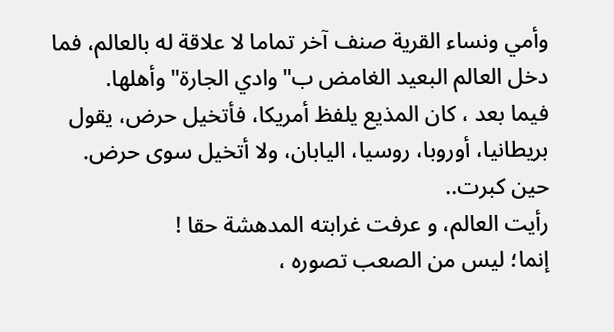وأمي ونساء القرية صنف آخر تماما لا علاقة له بالعالم، فما دخل العالم البعيد الغامض ب"وادي الجارة" وأهلها.
فيما بعد ، كان المذيع يلفظ أمريكا، فأتخيل حرض، يقول بريطانيا، أوروبا، روسيا، اليابان، ولا أتخيل سوى حرض.
حين كبرت..
رأيت العالم، و عرفت غرابته المدهشة حقا !
إنما؛ ليس من الصعب تصوره ،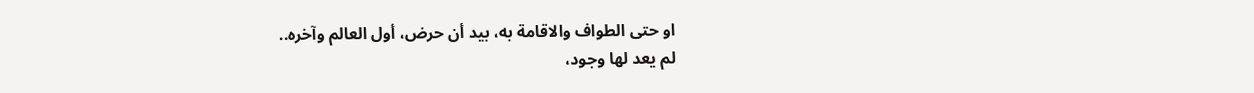او حتى الطواف والاقامة به، بيد أن حرض، أول العالم وآخره..
لم يعد لها وجود،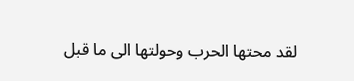لقد محتها الحرب وحولتها الى ما قبل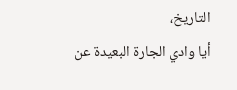التاريخ،
أيا وادي الجارة البعيدة عن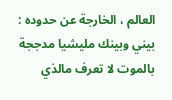العالم ، الخارجة عن حدوده :
بيني وبينك مليشيا مدججة بالموت لا تعرف مالذي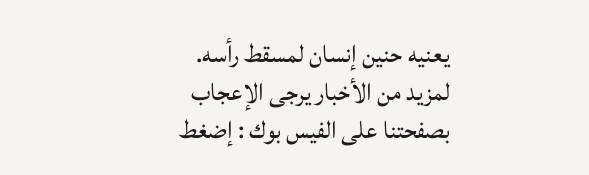يعنيه حنين إنسان لمسقط رأسه.
لمزيد من الأخبار يرجى الإعجاب بصفحتنا على الفيس بوك : إضغط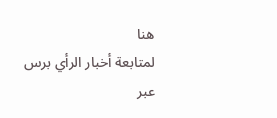هنا
لمتابعة أخبار الرأي برس عبر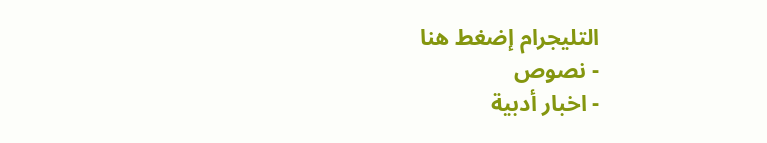التليجرام إضغط هنا
- نصوص
- اخبار أدبية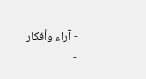- آراء وأفكار
-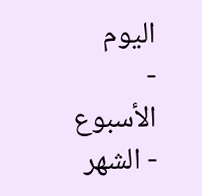اليوم
- الأسبوع
- الشهر